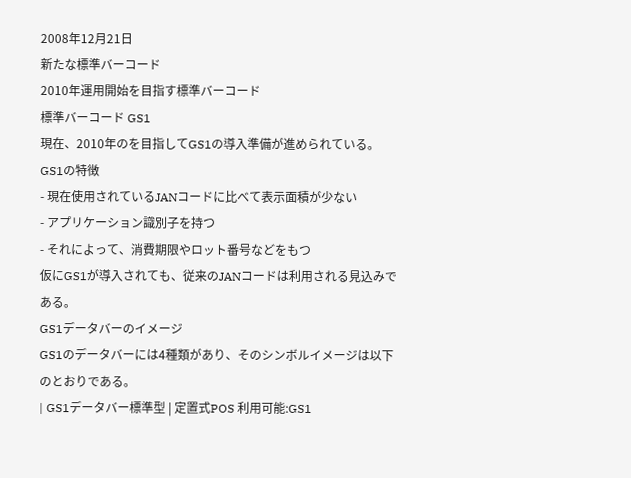2008年12月21日
新たな標準バーコード
2010年運用開始を目指す標準バーコード
標準バーコード GS1
現在、2010年のを目指してGS1の導入準備が進められている。
GS1の特徴
- 現在使用されているJANコードに比べて表示面積が少ない
- アプリケーション識別子を持つ
- それによって、消費期限やロット番号などをもつ
仮にGS1が導入されても、従来のJANコードは利用される見込みである。
GS1データバーのイメージ
GS1のデータバーには4種類があり、そのシンボルイメージは以下のとおりである。
| GS1データバー標準型 | 定置式POS 利用可能:GS1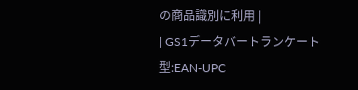の商品識別に利用 |
| GS1データバートランケート型:EAN-UPC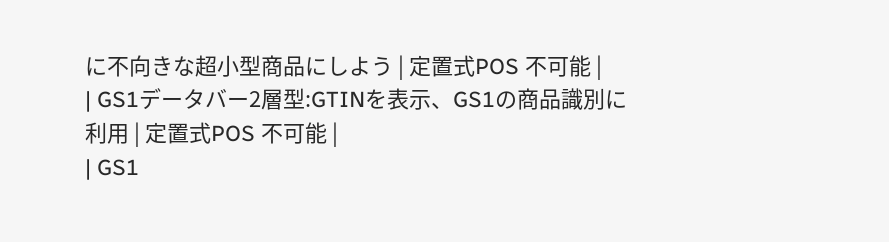に不向きな超小型商品にしよう | 定置式POS 不可能 |
| GS1データバー2層型:GTINを表示、GS1の商品識別に利用 | 定置式POS 不可能 |
| GS1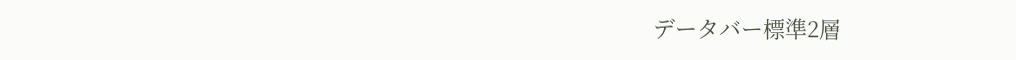データバー標準2層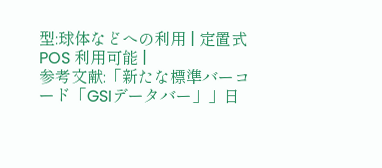型:球体などへの利用 | 定置式POS 利用可能 |
参考文献:「新たな標準バーコード「GSIデータバー」」日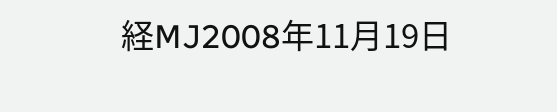経MJ2008年11月19日